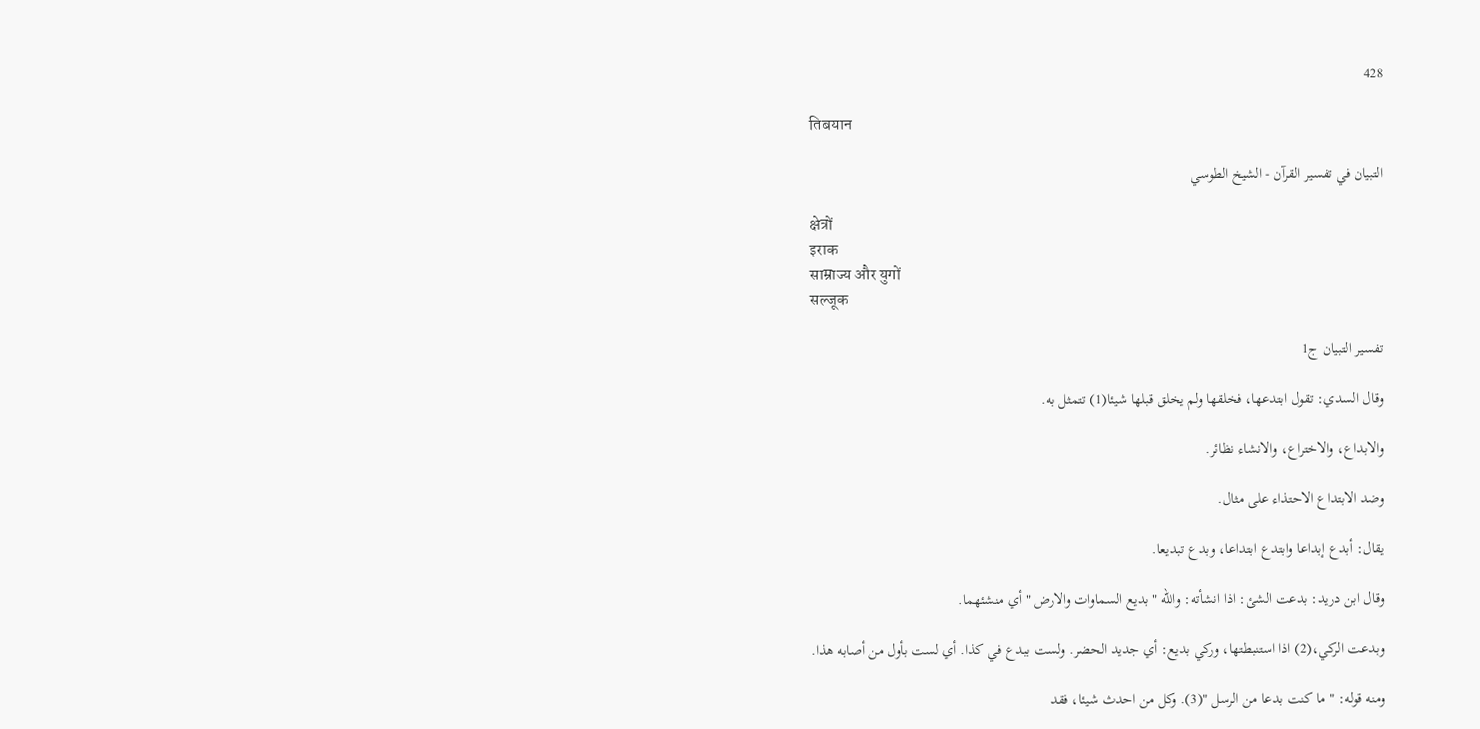428

तिबयान

التبيان في تفسير القرآن - الشيخ الطوسي

क्षेत्रों
इराक
साम्राज्य और युगों
सल्जूक

تفسير التبيان ج1

وقال السدي: تقول ابتدعها، فخلقها ولم يخلق قبلها شيئا(1) تتمثل به.

والابداع، والاختراع، والانشاء نظائر.

وضد الابتداع الاحتذاء على مثال.

يقال: أبدع إبداعا وابتدع ابتداعا، وبدع تبديعا.

وقال ابن دريد: بدعت الشئ: اذا انشأته: والله " بديع السماوات والارض " أي منشئهما.

وبدعت الركي،(2) اذا استنبطتها، وركي بديع: أي جديد الحضر. ولست ببدع في كذا. أي لست بأول من أصابه هذا.

ومنه قوله: " ما كنت بدعا من الرسل "(3). وكل من احدث شيئا، فقد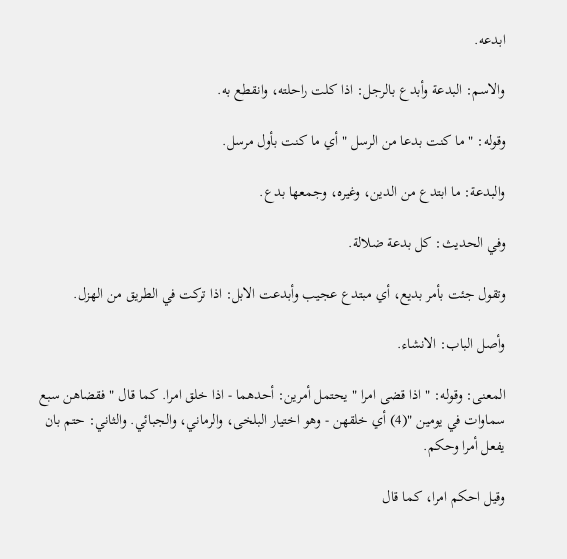ابدعه.

والاسم: البدعة وأبدع بالرجل: اذا كلت راحلته، وانقطع به.

وقوله: " ما كنت بدعا من الرسل " أي ما كنت بأول مرسل.

والبدعة: ما ابتدع من الدين، وغيره، وجمعها بدع.

وفي الحديث: كل بدعة ضلالة.

وتقول جئت بأمر بديع، أي مبتدع عجيب وأبدعت الابل: اذا تركت في الطريق من الهزل.

وأصل الباب: الانشاء.

المعنى: وقوله: " اذا قضى امرا " يحتمل أمرين: أحدهما - اذا خلق امرا. كما قال " فقضاهن سبع سماوات في يومين "(4) أي خلقهن - وهو اختيار البلخى، والرماني، والجبائي. والثاني: حتم بان يفعل أمرا وحكم.

وقيل احكم امرا، كما قال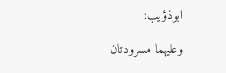ابوذؤيب:

وعليهما مسرودتان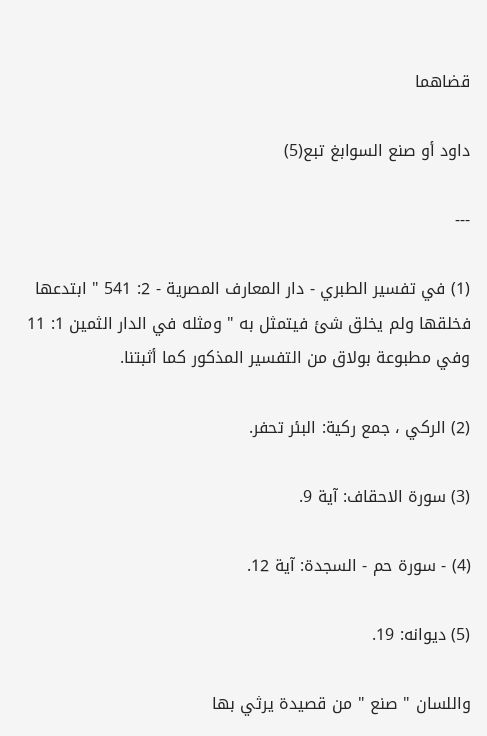قضاهما

داود أو صنع السوابغ تبع(5)

---

(1) في تفسير الطبري - دار المعارف المصرية - 2: 541 " ابتدعها فخلقها ولم يخلق شئ فيتمثل به " ومثله في الدار الثمين 1: 11 وفي مطبوعة بولاق من التفسير المذكور كما أثبتنا.

(2) الركي ، جمع ركية: البئر تحفر.

(3) سورة الاحقاف: آية 9.

(4) - سورة حم - السجدة: آية 12.

(5) ديوانه: 19.

واللسان " صنع " من قصيدة يرثي بها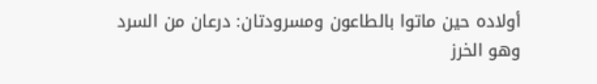أولاده حين ماتوا بالطاعون ومسرودتان: درعان من السرد وهو الخرز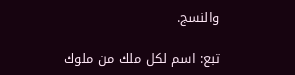والنسج.

تبع: اسم لكل ملك من ملوك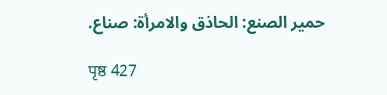حمير الصنع: الحاذق والامرأة: صناع.

पृष्ठ 427